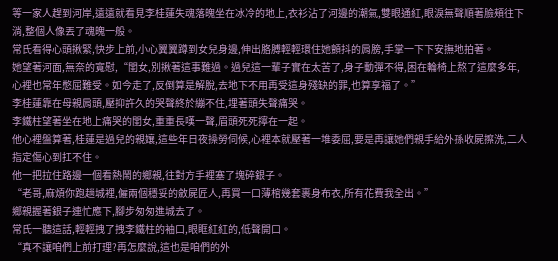等一家人趕到河岸,遠遠就看見李桂蓮失魂落魄坐在冰冷的地上,衣衫沾了河邊的潮氣,雙眼通紅,眼淚無聲順著臉頰往下淌,整個人像丟了魂魄一般。
常氏看得心頭揪緊,快步上前,小心翼翼蹲到女兒身邊,伸出胳膊輕輕環住她顫抖的肩膀,手掌一下下安撫地拍著。
她望著河面,無奈的寬慰,“閨女,別揪著這事難過。過兒這一輩子實在太苦了,身子動彈不得,困在輪椅上熬了這麼多年,心裡也常年憋屈難受。如今走了,反倒算是解脫,去地下不用再受這身殘缺的罪,也算享福了。”
李桂蓮靠在母親肩頭,壓抑許久的哭聲終於繃不住,埋著頭失聲痛哭。
李鐵柱望著坐在地上痛哭的閨女,重重長嘆一聲,眉頭死死擰在一起。
他心裡盤算著,桂蓮是過兒的親孃,這些年日夜操勞伺候,心裡本就壓著一堆委屈,要是再讓她們親手給外孫收屍擦洗,二人指定傷心到扛不住。
他一把拉住路邊一個看熱鬧的鄉親,往對方手裡塞了塊碎銀子。
“老哥,麻煩你跑趟城裡,僱兩個穩妥的斂屍匠人,再買一口薄棺幾套裹身布衣,所有花費我全出。”
鄉親握著銀子連忙應下,腳步匆匆進城去了。
常氏一聽這話,輕輕拽了拽李鐵柱的袖口,眼眶紅紅的,低聲開口。
“真不讓咱們上前打理?再怎麼說,這也是咱們的外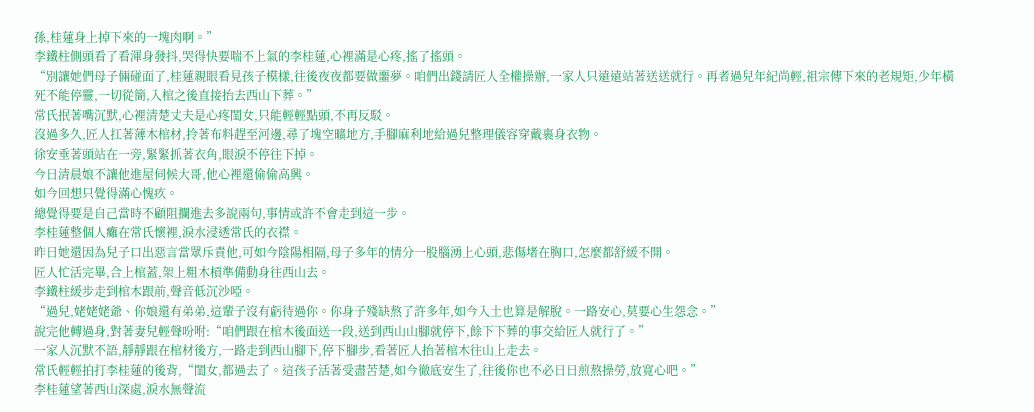孫,桂蓮身上掉下來的一塊肉啊。”
李鐵柱側頭看了看渾身發抖,哭得快要喘不上氣的李桂蓮,心裡滿是心疼,搖了搖頭。
“別讓她們母子倆碰面了,桂蓮親眼看見孩子模樣,往後夜夜都要做噩夢。咱們出錢請匠人全權操辦,一家人只遠遠站著送送就行。再者過兒年紀尚輕,祖宗傳下來的老規矩,少年橫死不能停靈,一切從簡,入棺之後直接抬去西山下葬。”
常氏抿著嘴沉默,心裡清楚丈夫是心疼閨女,只能輕輕點頭,不再反駁。
沒過多久,匠人扛著薄木棺材,拎著布料趕至河邊,尋了塊空曠地方,手腳麻利地給過兒整理儀容穿戴裹身衣物。
徐安垂著頭站在一旁,緊緊抓著衣角,眼淚不停往下掉。
今日清晨娘不讓他進屋伺候大哥,他心裡還偷偷高興。
如今回想只覺得滿心愧疚。
總覺得要是自己當時不顧阻攔進去多說兩句,事情或許不會走到這一步。
李桂蓮整個人癱在常氏懷裡,淚水浸透常氏的衣襟。
昨日她還因為兒子口出惡言當眾斥責他,可如今陰陽相隔,母子多年的情分一股腦湧上心頭,悲傷堵在胸口,怎麼都舒緩不開。
匠人忙活完畢,合上棺蓋,架上粗木槓準備動身往西山去。
李鐵柱緩步走到棺木跟前,聲音低沉沙啞。
“過兒,姥姥姥爺、你娘還有弟弟,這輩子沒有虧待過你。你身子殘缺熬了許多年,如今入土也算是解脫。一路安心,莫要心生怨念。”
說完他轉過身,對著妻兒輕聲吩咐:“咱們跟在棺木後面送一段,送到西山山腳就停下,餘下下葬的事交給匠人就行了。”
一家人沉默不語,靜靜跟在棺材後方,一路走到西山腳下,停下腳步,看著匠人抬著棺木往山上走去。
常氏輕輕拍打李桂蓮的後背,“閨女,都過去了。這孩子活著受盡苦楚,如今徹底安生了,往後你也不必日日煎熬操勞,放寬心吧。”
李桂蓮望著西山深處,淚水無聲流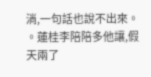淌,一句話也說不出來。
。蓮桂李陪陪多他讓,假天兩了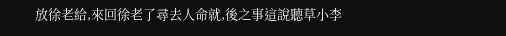放徐老給,來回徐老了尋去人命就,後之事這說聽草小李